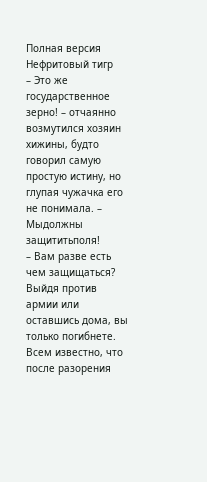Полная версия
Нефритовый тигр
– Это же государственное зерно! – отчаянно возмутился хозяин хижины, будто говорил самую простую истину, но глупая чужачка его не понимала. – Мыдолжны защититьполя!
– Вам разве есть чем защищаться? Выйдя против армии или оставшись дома, вы только погибнете. Всем известно, что после разорения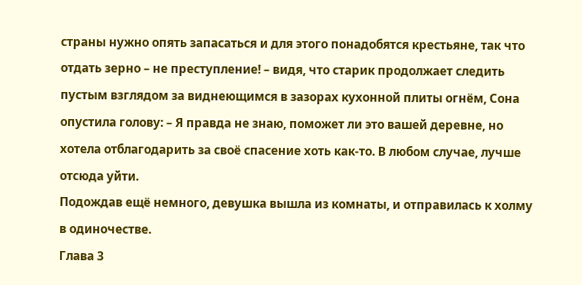страны нужно опять запасаться и для этого понадобятся крестьяне, так что отдать зерно – не преступление! – видя, что старик продолжает следить пустым взглядом за виднеющимся в зазорах кухонной плиты огнём, Сона опустила голову: – Я правда не знаю, поможет ли это вашей деревне, но хотела отблагодарить за своё спасение хоть как-то. В любом случае, лучше отсюда уйти.
Подождав ещё немного, девушка вышла из комнаты, и отправилась к холму в одиночестве.
Глава 3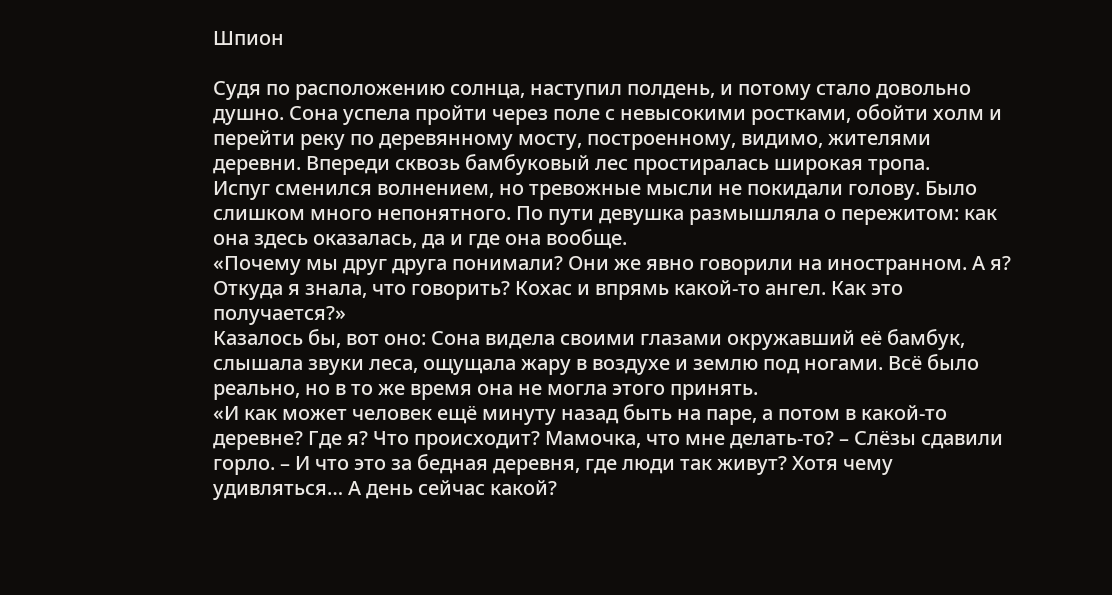Шпион

Судя по расположению солнца, наступил полдень, и потому стало довольно душно. Сона успела пройти через поле с невысокими ростками, обойти холм и перейти реку по деревянному мосту, построенному, видимо, жителями деревни. Впереди сквозь бамбуковый лес простиралась широкая тропа.
Испуг сменился волнением, но тревожные мысли не покидали голову. Было слишком много непонятного. По пути девушка размышляла о пережитом: как она здесь оказалась, да и где она вообще.
«Почему мы друг друга понимали? Они же явно говорили на иностранном. А я? Откуда я знала, что говорить? Кохас и впрямь какой-то ангел. Как это получается?»
Казалось бы, вот оно: Сона видела своими глазами окружавший её бамбук, слышала звуки леса, ощущала жару в воздухе и землю под ногами. Всё было реально, но в то же время она не могла этого принять.
«И как может человек ещё минуту назад быть на паре, а потом в какой-то деревне? Где я? Что происходит? Мамочка, что мне делать-то? – Слёзы сдавили горло. – И что это за бедная деревня, где люди так живут? Хотя чему удивляться… А день сейчас какой?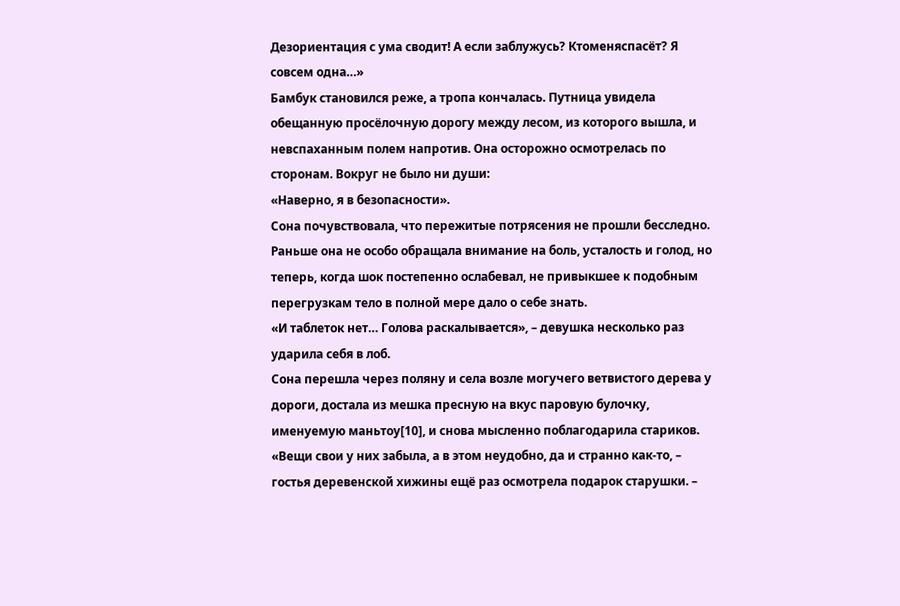Дезориентация с ума сводит! А если заблужусь? Ктоменяспасёт? Я совсем одна…»
Бамбук становился реже, а тропа кончалась. Путница увидела обещанную просёлочную дорогу между лесом, из которого вышла, и невспаханным полем напротив. Она осторожно осмотрелась по сторонам. Вокруг не было ни души:
«Наверно, я в безопасности».
Сона почувствовала, что пережитые потрясения не прошли бесследно. Раньше она не особо обращала внимание на боль, усталость и голод, но теперь, когда шок постепенно ослабевал, не привыкшее к подобным перегрузкам тело в полной мере дало о себе знать.
«И таблеток нет… Голова раскалывается», – девушка несколько раз ударила себя в лоб.
Сона перешла через поляну и села возле могучего ветвистого дерева у дороги, достала из мешка пресную на вкус паровую булочку, именуемую маньтоу[10], и снова мысленно поблагодарила стариков.
«Вещи свои у них забыла, а в этом неудобно, да и странно как-то, – гостья деревенской хижины ещё раз осмотрела подарок старушки. –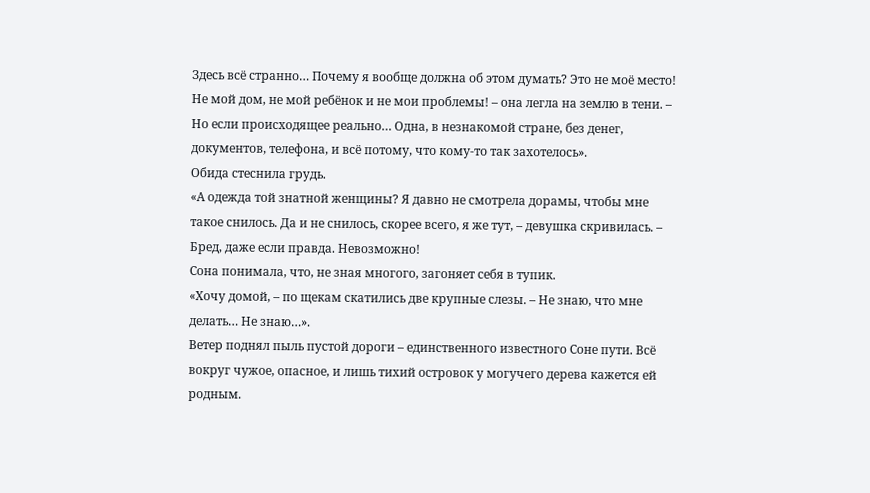Здесь всё странно… Почему я вообще должна об этом думать? Это не моё место! Не мой дом, не мой ребёнок и не мои проблемы! – она легла на землю в тени. – Но если происходящее реально… Одна, в незнакомой стране, без денег, документов, телефона, и всё потому, что кому-то так захотелось».
Обида стеснила грудь.
«А одежда той знатной женщины? Я давно не смотрела дорамы, чтобы мне такое снилось. Да и не снилось, скорее всего, я же тут, – девушка скривилась. – Бред, даже если правда. Невозможно!
Сона понимала, что, не зная многого, загоняет себя в тупик.
«Хочу домой, – по щекам скатились две крупные слезы. – Не знаю, что мне делать… Не знаю…».
Ветер поднял пыль пустой дороги – единственного известного Соне пути. Всё вокруг чужое, опасное, и лишь тихий островок у могучего дерева кажется ей родным.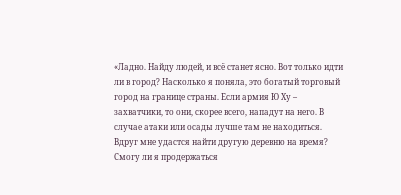«Ладно. Найду людей, и всё станет ясно. Вот только идти ли в город? Насколько я поняла, это богатый торговый город на границе страны. Если армия Ю Ху – захватчики, то они, скорее всего, нападут на него. В случае атаки или осады лучше там не находиться. Вдруг мне удастся найти другую деревню на время? Смогу ли я продержаться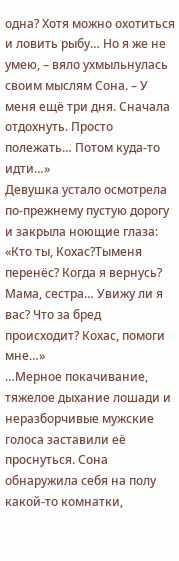одна? Хотя можно охотиться и ловить рыбу… Но я же не умею, – вяло ухмыльнулась своим мыслям Сона. – У меня ещё три дня. Сначала отдохнуть. Просто полежать… Потом куда-то идти…»
Девушка устало осмотрела по-прежнему пустую дорогу и закрыла ноющие глаза:
«Кто ты, Кохас?Тыменя перенёс? Когда я вернусь? Мама, сестра… Увижу ли я вас? Что за бред происходит? Кохас, помоги мне…»
…Мерное покачивание, тяжелое дыхание лошади и неразборчивые мужские голоса заставили её проснуться. Сона обнаружила себя на полу какой-то комнатки,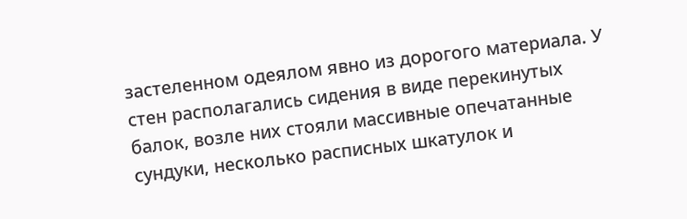застеленном одеялом явно из дорогого материала. У стен располагались сидения в виде перекинутых балок, возле них стояли массивные опечатанные сундуки, несколько расписных шкатулок и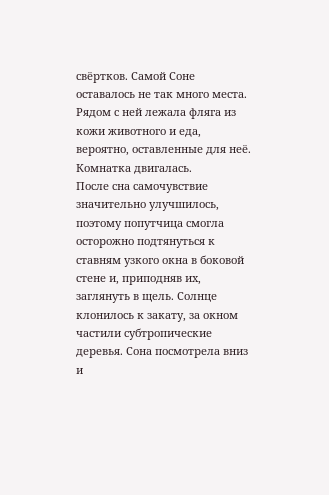свёртков. Самой Соне оставалось не так много места. Рядом с ней лежала фляга из кожи животного и еда, вероятно, оставленные для неё. Комнатка двигалась.
После сна самочувствие значительно улучшилось, поэтому попутчица смогла осторожно подтянуться к ставням узкого окна в боковой стене и, приподняв их, заглянуть в щель. Солнце клонилось к закату, за окном частили субтропические деревья. Сона посмотрела вниз и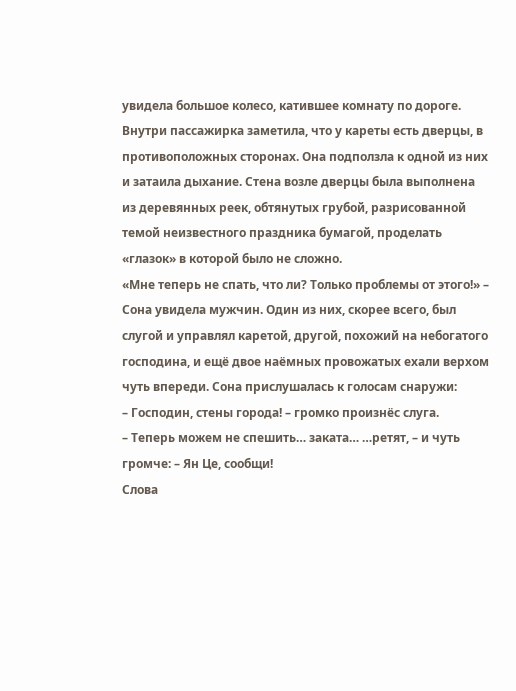увидела большое колесо, катившее комнату по дороге.
Внутри пассажирка заметила, что у кареты есть дверцы, в противоположных сторонах. Она подползла к одной из них и затаила дыхание. Стена возле дверцы была выполнена из деревянных реек, обтянутых грубой, разрисованной темой неизвестного праздника бумагой, проделать «глазок» в которой было не сложно.
«Мне теперь не спать, что ли? Только проблемы от этого!» – Сона увидела мужчин. Один из них, скорее всего, был слугой и управлял каретой, другой, похожий на небогатого господина, и ещё двое наёмных провожатых ехали верхом чуть впереди. Сона прислушалась к голосам снаружи:
– Господин, стены города! – громко произнёс слуга.
– Теперь можем не спешить… заката… …ретят, – и чуть громче: – Ян Це, сообщи!
Слова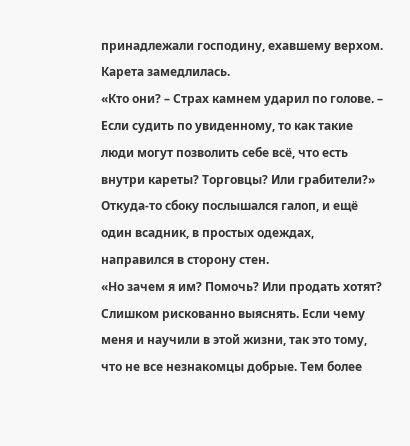принадлежали господину, ехавшему верхом. Карета замедлилась.
«Кто они? – Страх камнем ударил по голове. – Если судить по увиденному, то как такие люди могут позволить себе всё, что есть внутри кареты? Торговцы? Или грабители?»
Откуда-то сбоку послышался галоп, и ещё один всадник, в простых одеждах, направился в сторону стен.
«Но зачем я им? Помочь? Или продать хотят? Слишком рискованно выяснять. Если чему меня и научили в этой жизни, так это тому, что не все незнакомцы добрые. Тем более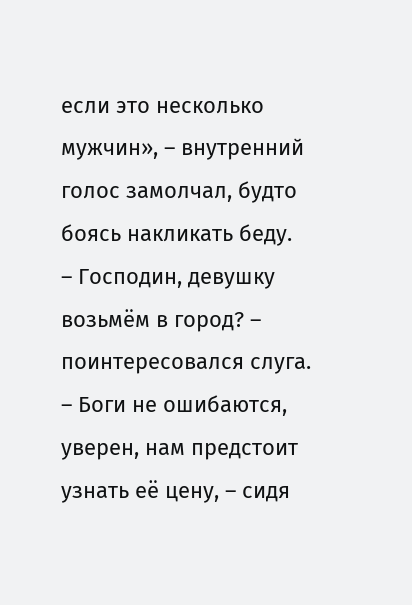если это несколько мужчин», – внутренний голос замолчал, будто боясь накликать беду.
– Господин, девушку возьмём в город? – поинтересовался слуга.
– Боги не ошибаются, уверен, нам предстоит узнать её цену, – сидя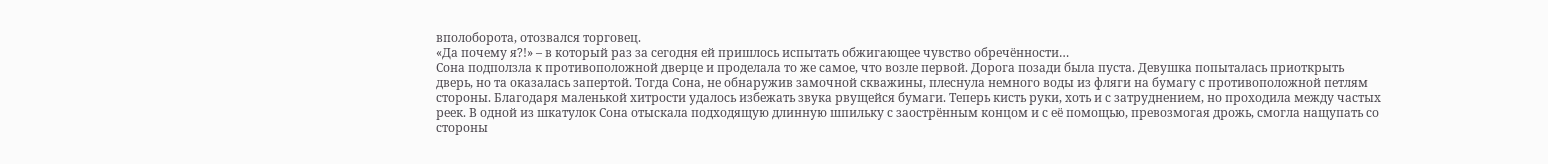вполоборота, отозвался торговец.
«Да почему я?!» – в который раз за сегодня ей пришлось испытать обжигающее чувство обречённости…
Сона подползла к противоположной дверце и проделала то же самое, что возле первой. Дорога позади была пуста. Девушка попыталась приоткрыть дверь, но та оказалась запертой. Тогда Сона, не обнаружив замочной скважины, плеснула немного воды из фляги на бумагу с противоположной петлям стороны. Благодаря маленькой хитрости удалось избежать звука рвущейся бумаги. Теперь кисть руки, хоть и с затруднением, но проходила между частых реек. В одной из шкатулок Сона отыскала подходящую длинную шпильку с заострённым концом и с её помощью, превозмогая дрожь, смогла нащупать со стороны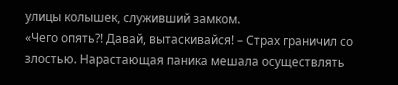улицы колышек, служивший замком.
«Чего опять?! Давай, вытаскивайся! – Страх граничил со злостью. Нарастающая паника мешала осуществлять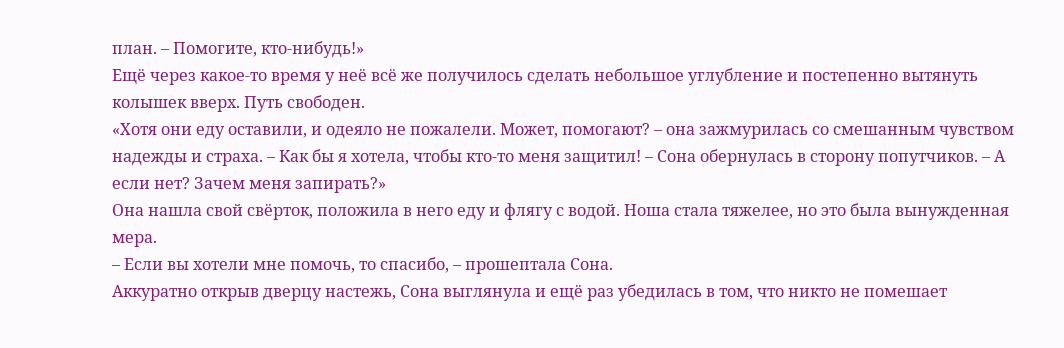план. – Помогите, кто-нибудь!»
Ещё через какое-то время у неё всё же получилось сделать небольшое углубление и постепенно вытянуть колышек вверх. Путь свободен.
«Хотя они еду оставили, и одеяло не пожалели. Может, помогают? – она зажмурилась со смешанным чувством надежды и страха. – Как бы я хотела, чтобы кто-то меня защитил! – Сона обернулась в сторону попутчиков. – А если нет? Зачем меня запирать?»
Она нашла свой свёрток, положила в него еду и флягу с водой. Ноша стала тяжелее, но это была вынужденная мера.
– Если вы хотели мне помочь, то спасибо, – прошептала Сона.
Аккуратно открыв дверцу настежь, Сона выглянула и ещё раз убедилась в том, что никто не помешает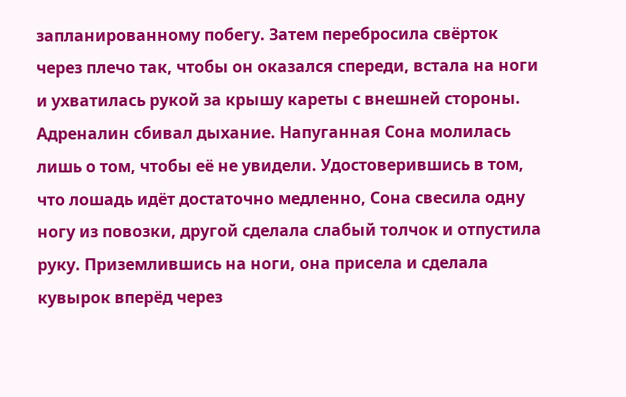запланированному побегу. Затем перебросила свёрток через плечо так, чтобы он оказался спереди, встала на ноги и ухватилась рукой за крышу кареты с внешней стороны. Адреналин сбивал дыхание. Напуганная Сона молилась лишь о том, чтобы её не увидели. Удостоверившись в том, что лошадь идёт достаточно медленно, Сона свесила одну ногу из повозки, другой сделала слабый толчок и отпустила руку. Приземлившись на ноги, она присела и сделала кувырок вперёд через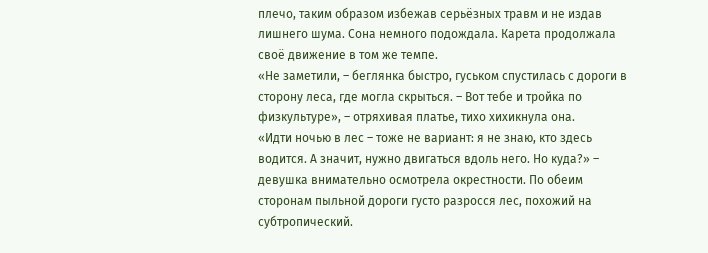плечо, таким образом избежав серьёзных травм и не издав лишнего шума. Сона немного подождала. Карета продолжала своё движение в том же темпе.
«Не заметили, – беглянка быстро, гуськом спустилась с дороги в сторону леса, где могла скрыться. – Вот тебе и тройка по физкультуре», – отряхивая платье, тихо хихикнула она.
«Идти ночью в лес – тоже не вариант: я не знаю, кто здесь водится. А значит, нужно двигаться вдоль него. Но куда?» – девушка внимательно осмотрела окрестности. По обеим сторонам пыльной дороги густо разросся лес, похожий на субтропический.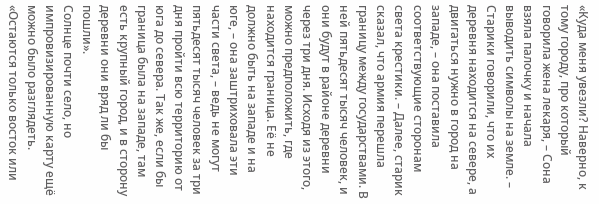«Куда меня увезли? Наверно, к тому городу, про который говорила жена лекаря, – Сона взяла палочку и начала выводить символы на земле. – Старики говорили, что их деревня находится на севере, а двигаться нужно в город на западе, – она поставила соответствующие сторонам света крестики. – Далее, старик сказал, что армия перешла границу между государствами. В ней пятьдесят тысяч человек, и они будут в районе деревни через три дня. Исходя из этого, можно предположить, где находится граница. Её не должно быть на западе и на юге, – она заштриховала эти части света, – ведь не могут пятьдесят тысяч человек за три дня пройти всю территорию от юга до севера. Так же, если бы граница была на западе, там есть крупный город, и в сторону деревни они вряд ли бы пошли».
Солнце почти село, но импровизированную карту ещё можно было разглядеть.
«Остаются только восток или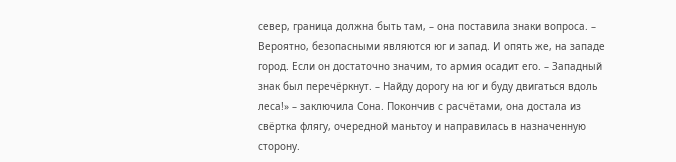север, граница должна быть там, – она поставила знаки вопроса. – Вероятно, безопасными являются юг и запад. И опять же, на западе город. Если он достаточно значим, то армия осадит его. – Западный знак был перечёркнут. – Найду дорогу на юг и буду двигаться вдоль леса!» – заключила Сона. Покончив с расчётами, она достала из свёртка флягу, очередной маньтоу и направилась в назначенную сторону.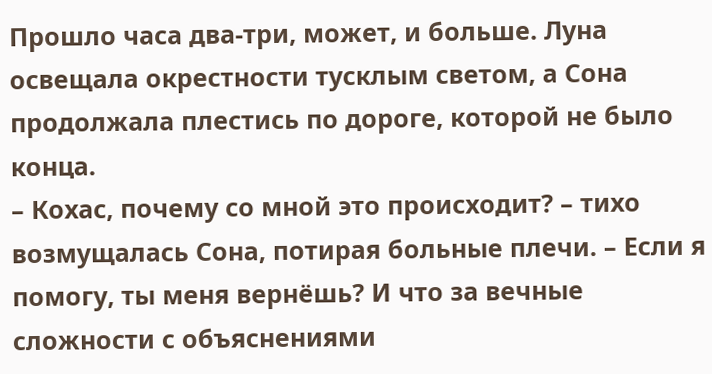Прошло часа два-три, может, и больше. Луна освещала окрестности тусклым светом, а Сона продолжала плестись по дороге, которой не было конца.
– Кохас, почему со мной это происходит? – тихо возмущалась Сона, потирая больные плечи. – Если я помогу, ты меня вернёшь? И что за вечные сложности с объяснениями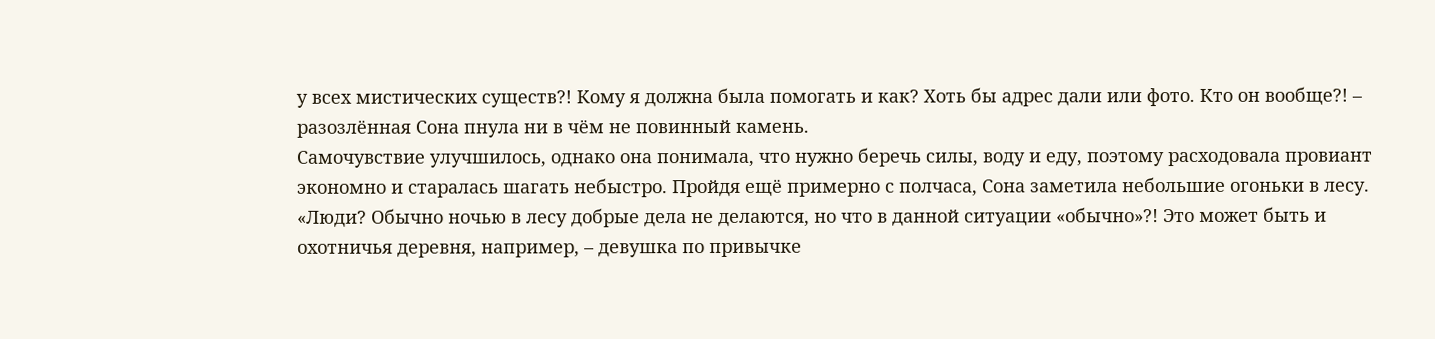у всех мистических существ?! Кому я должна была помогать и как? Хоть бы адрес дали или фото. Кто он вообще?! – разозлённая Сона пнула ни в чём не повинный камень.
Самочувствие улучшилось, однако она понимала, что нужно беречь силы, воду и еду, поэтому расходовала провиант экономно и старалась шагать небыстро. Пройдя ещё примерно с полчаса, Сона заметила небольшие огоньки в лесу.
«Люди? Обычно ночью в лесу добрые дела не делаются, но что в данной ситуации «обычно»?! Это может быть и охотничья деревня, например, – девушка по привычке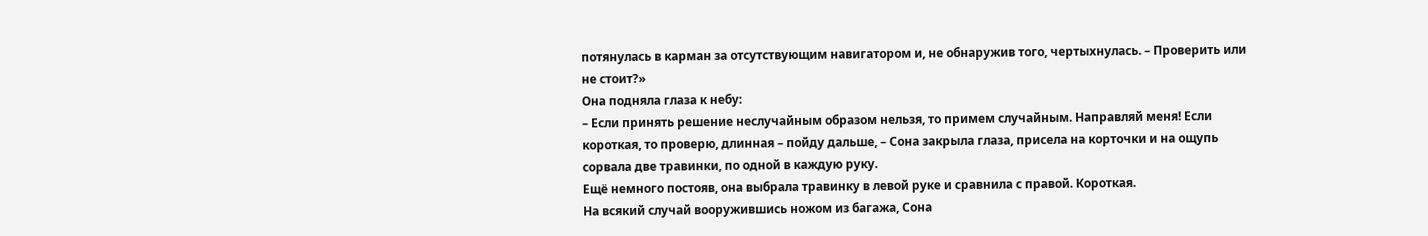потянулась в карман за отсутствующим навигатором и, не обнаружив того, чертыхнулась. – Проверить или не стоит?»
Она подняла глаза к небу:
– Если принять решение неслучайным образом нельзя, то примем случайным. Направляй меня! Если короткая, то проверю, длинная – пойду дальше, – Сона закрыла глаза, присела на корточки и на ощупь сорвала две травинки, по одной в каждую руку.
Ещё немного постояв, она выбрала травинку в левой руке и сравнила с правой. Короткая.
На всякий случай вооружившись ножом из багажа, Сона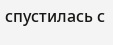спустилась с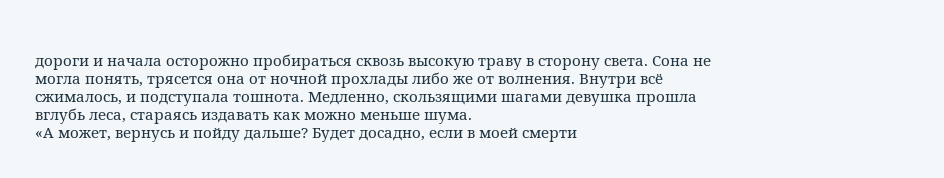дороги и начала осторожно пробираться сквозь высокую траву в сторону света. Сона не могла понять, трясется она от ночной прохлады либо же от волнения. Внутри всё сжималось, и подступала тошнота. Медленно, скользящими шагами девушка прошла вглубь леса, стараясь издавать как можно меньше шума.
«А может, вернусь и пойду дальше? Будет досадно, если в моей смерти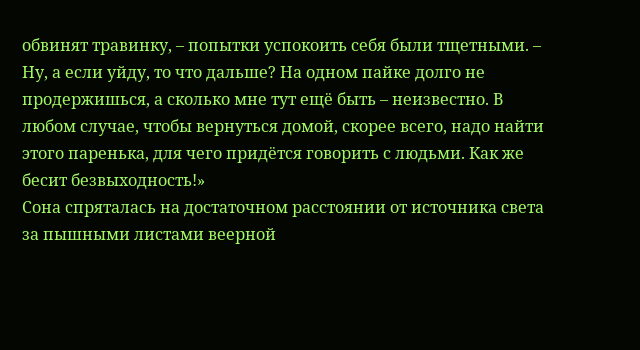обвинят травинку, – попытки успокоить себя были тщетными. – Ну, а если уйду, то что дальше? На одном пайке долго не продержишься, а сколько мне тут ещё быть – неизвестно. В любом случае, чтобы вернуться домой, скорее всего, надо найти этого паренька, для чего придётся говорить с людьми. Как же бесит безвыходность!»
Сона спряталась на достаточном расстоянии от источника света за пышными листами веерной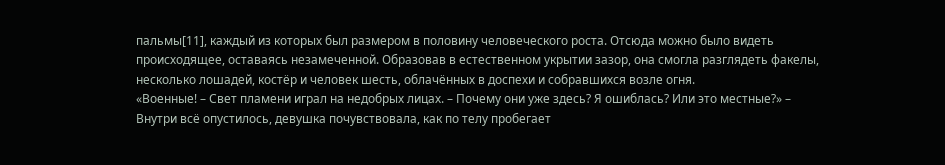пальмы[11], каждый из которых был размером в половину человеческого роста. Отсюда можно было видеть происходящее, оставаясь незамеченной. Образовав в естественном укрытии зазор, она смогла разглядеть факелы, несколько лошадей, костёр и человек шесть, облачённых в доспехи и собравшихся возле огня.
«Военные! – Свет пламени играл на недобрых лицах. – Почему они уже здесь? Я ошиблась? Или это местные?» – Внутри всё опустилось, девушка почувствовала, как по телу пробегает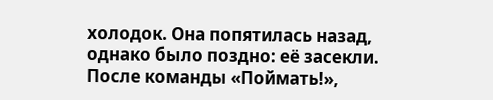холодок. Она попятилась назад, однако было поздно: её засекли.
После команды «Поймать!»,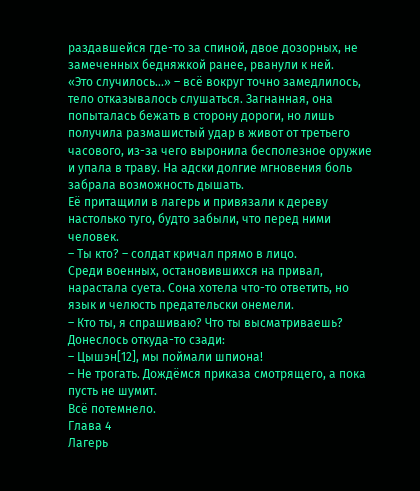раздавшейся где-то за спиной, двое дозорных, не замеченных бедняжкой ранее, рванули к ней.
«Это случилось…» – всё вокруг точно замедлилось, тело отказывалось слушаться. Загнанная, она попыталась бежать в сторону дороги, но лишь получила размашистый удар в живот от третьего часового, из-за чего выронила бесполезное оружие и упала в траву. На адски долгие мгновения боль забрала возможность дышать.
Её притащили в лагерь и привязали к дереву настолько туго, будто забыли, что перед ними человек.
– Ты кто? – солдат кричал прямо в лицо.
Среди военных, остановившихся на привал, нарастала суета. Сона хотела что-то ответить, но язык и челюсть предательски онемели.
– Кто ты, я спрашиваю? Что ты высматриваешь?
Донеслось откуда-то сзади:
– Цышэн[12], мы поймали шпиона!
– Не трогать. Дождёмся приказа смотрящего, а пока пусть не шумит.
Всё потемнело.
Глава 4
Лагерь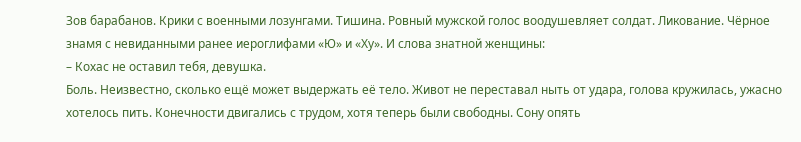Зов барабанов. Крики с военными лозунгами. Тишина. Ровный мужской голос воодушевляет солдат. Ликование. Чёрное знамя с невиданными ранее иероглифами «Ю» и «Ху». И слова знатной женщины:
– Кохас не оставил тебя, девушка.
Боль. Неизвестно, сколько ещё может выдержать её тело. Живот не переставал ныть от удара, голова кружилась, ужасно хотелось пить. Конечности двигались с трудом, хотя теперь были свободны. Сону опять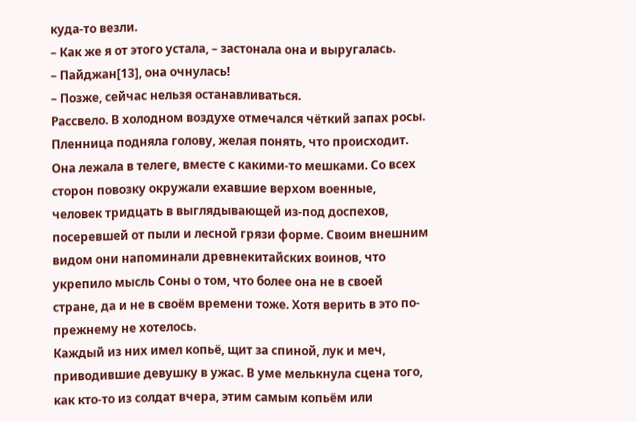куда-то везли.
– Как же я от этого устала, – застонала она и выругалась.
– Пайджан[13], она очнулась!
– Позже, сейчас нельзя останавливаться.
Рассвело. В холодном воздухе отмечался чёткий запах росы. Пленница подняла голову, желая понять, что происходит. Она лежала в телеге, вместе с какими-то мешками. Со всех сторон повозку окружали ехавшие верхом военные, человек тридцать в выглядывающей из-под доспехов, посеревшей от пыли и лесной грязи форме. Своим внешним видом они напоминали древнекитайских воинов, что укрепило мысль Соны о том, что более она не в своей стране, да и не в своём времени тоже. Хотя верить в это по-прежнему не хотелось.
Каждый из них имел копьё, щит за спиной, лук и меч, приводившие девушку в ужас. В уме мелькнула сцена того, как кто-то из солдат вчера, этим самым копьём или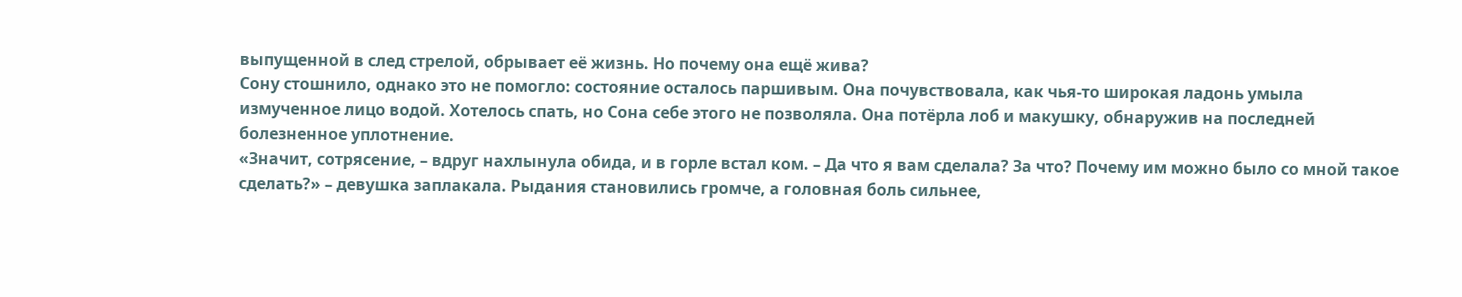выпущенной в след стрелой, обрывает её жизнь. Но почему она ещё жива?
Сону стошнило, однако это не помогло: состояние осталось паршивым. Она почувствовала, как чья-то широкая ладонь умыла измученное лицо водой. Хотелось спать, но Сона себе этого не позволяла. Она потёрла лоб и макушку, обнаружив на последней болезненное уплотнение.
«Значит, сотрясение, – вдруг нахлынула обида, и в горле встал ком. – Да что я вам сделала? За что? Почему им можно было со мной такое сделать?» – девушка заплакала. Рыдания становились громче, а головная боль сильнее,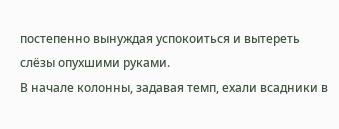постепенно вынуждая успокоиться и вытереть слёзы опухшими руками.
В начале колонны, задавая темп, ехали всадники в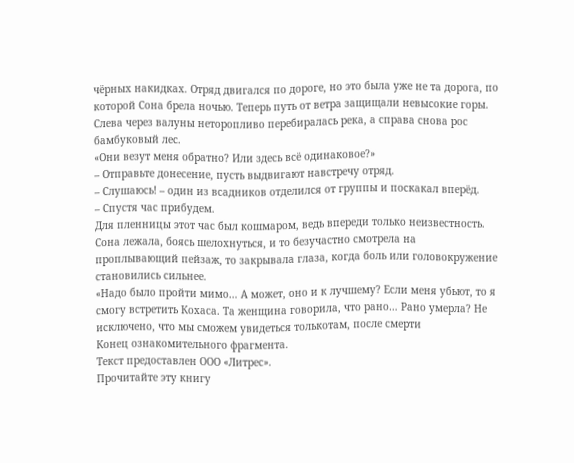чёрных накидках. Отряд двигался по дороге, но это была уже не та дорога, по которой Сона брела ночью. Теперь путь от ветра защищали невысокие горы. Слева через валуны неторопливо перебиралась река, а справа снова рос бамбуковый лес.
«Они везут меня обратно? Или здесь всё одинаковое?»
– Отправьте донесение, пусть выдвигают навстречу отряд.
– Слушаюсь! – один из всадников отделился от группы и поскакал вперёд.
– Спустя час прибудем.
Для пленницы этот час был кошмаром, ведь впереди только неизвестность. Сона лежала, боясь шелохнуться, и то безучастно смотрела на проплывающий пейзаж, то закрывала глаза, когда боль или головокружение становились сильнее.
«Надо было пройти мимо… А может, оно и к лучшему? Если меня убьют, то я смогу встретить Кохаса. Та женщина говорила, что рано… Рано умерла? Не исключено, что мы сможем увидеться толькотам, после смерти
Конец ознакомительного фрагмента.
Текст предоставлен ООО «Литрес».
Прочитайте эту книгу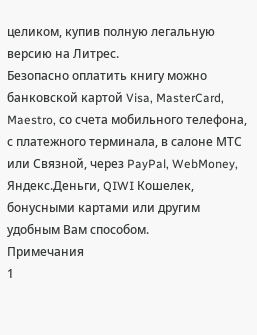целиком, купив полную легальную версию на Литрес.
Безопасно оплатить книгу можно банковской картой Visa, MasterCard, Maestro, со счета мобильного телефона, с платежного терминала, в салоне МТС или Связной, через PayPal, WebMoney, Яндекс.Деньги, QIWI Кошелек, бонусными картами или другим удобным Вам способом.
Примечания
1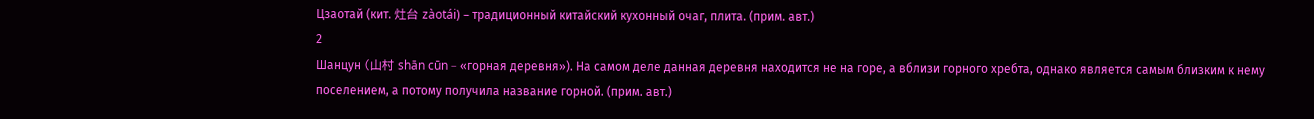Цзаотай (кит. 灶台 zàotái) – традиционный китайский кухонный очаг, плита. (прим. авт.)
2
Шанцун (山村 shān cūn – «горная деревня»). На самом деле данная деревня находится не на горе, а вблизи горного хребта, однако является самым близким к нему поселением, а потому получила название горной. (прим. авт.)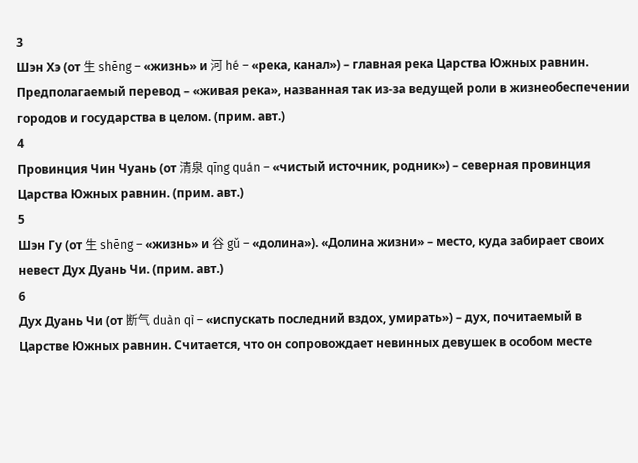3
Шэн Хэ (от 生 shēng – «жизнь» и 河 hé – «река, канал») – главная река Царства Южных равнин. Предполагаемый перевод – «живая река», названная так из-за ведущей роли в жизнеобеспечении городов и государства в целом. (прим. авт.)
4
Провинция Чин Чуань (от 清泉 qīng quán – «чистый источник, родник») – северная провинция Царства Южных равнин. (прим. авт.)
5
Шэн Гу (от 生 shēng – «жизнь» и 谷 gǔ – «долина»). «Долина жизни» – место, куда забирает своих невест Дух Дуань Чи. (прим. авт.)
6
Дух Дуань Чи (от 断气 duàn qì – «испускать последний вздох, умирать») – дух, почитаемый в Царстве Южных равнин. Считается, что он сопровождает невинных девушек в особом месте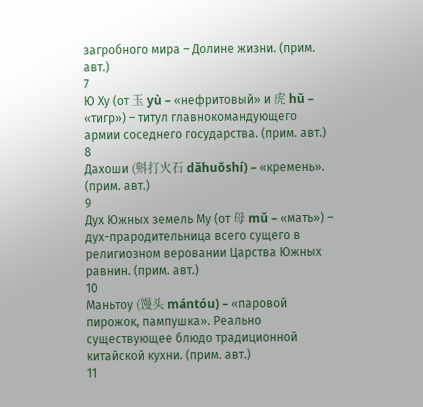загробного мира – Долине жизни. (прим. авт.)
7
Ю Ху (от 玉 yù – «нефритовый» и 虎 hǔ – «тигр») – титул главнокомандующего армии соседнего государства. (прим. авт.)
8
Дахоши (斞打火石 dǎhuŏshí) – «кремень». (прим. авт.)
9
Дух Южных земель Му (от 母 mǔ – «мать») – дух-прародительница всего сущего в религиозном веровании Царства Южных равнин. (прим. авт.)
10
Маньтоу (馒头 mántóu) – «паровой пирожок, пампушка». Реально существующее блюдо традиционной китайской кухни. (прим. авт.)
11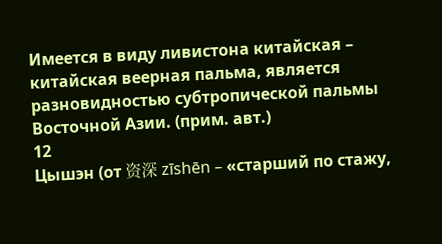Имеется в виду ливистона китайская – китайская веерная пальма, является разновидностью субтропической пальмы Восточной Азии. (прим. авт.)
12
Цышэн (от 资深 zīshēn – «старший по стажу,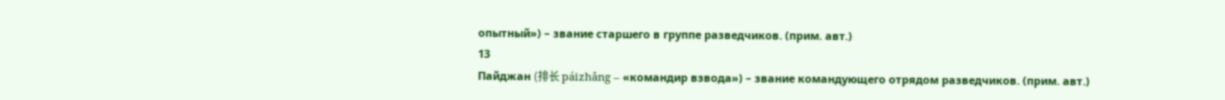опытный») – звание старшего в группе разведчиков. (прим. авт.)
13
Пайджан (排长 páizhǎng – «командир взвода») – звание командующего отрядом разведчиков. (прим. авт.)